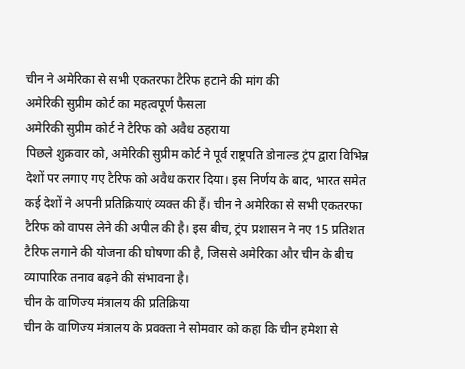चीन ने अमेरिका से सभी एकतरफा टैरिफ हटाने की मांग की
अमेरिकी सुप्रीम कोर्ट का महत्वपूर्ण फैसला
अमेरिकी सुप्रीम कोर्ट ने टैरिफ को अवैध ठहराया
पिछले शुक्रवार को, अमेरिकी सुप्रीम कोर्ट ने पूर्व राष्ट्रपति डोनाल्ड ट्रंप द्वारा विभिन्न देशों पर लगाए गए टैरिफ को अवैध करार दिया। इस निर्णय के बाद, भारत समेत कई देशों ने अपनी प्रतिक्रियाएं व्यक्त की हैं। चीन ने अमेरिका से सभी एकतरफा टैरिफ को वापस लेने की अपील की है। इस बीच, ट्रंप प्रशासन ने नए 15 प्रतिशत टैरिफ लगाने की योजना की घोषणा की है, जिससे अमेरिका और चीन के बीच व्यापारिक तनाव बढ़ने की संभावना है।
चीन के वाणिज्य मंत्रालय की प्रतिक्रिया
चीन के वाणिज्य मंत्रालय के प्रवक्ता ने सोमवार को कहा कि चीन हमेशा से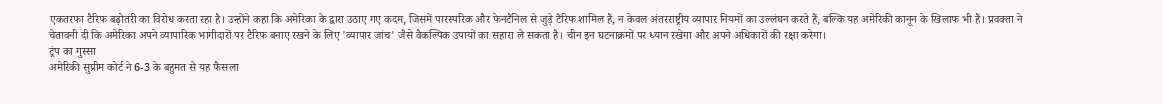एकतरफा टैरिफ बढ़ोतरी का विरोध करता रहा है। उन्होंने कहा कि अमेरिका के द्वारा उठाए गए कदम, जिसमें पारस्परिक और फेनटैनिल से जुड़े टैरिफ शामिल हैं, न केवल अंतरराष्ट्रीय व्यापार नियमों का उल्लंघन करते हैं, बल्कि यह अमेरिकी कानून के खिलाफ भी हैं। प्रवक्ता ने चेतावनी दी कि अमेरिका अपने व्यापारिक भागीदारों पर टैरिफ बनाए रखने के लिए 'व्यापार जांच' जैसे वैकल्पिक उपायों का सहारा ले सकता है। चीन इन घटनाक्रमों पर ध्यान रखेगा और अपने अधिकारों की रक्षा करेगा।
ट्रंप का गुस्सा
अमेरिकी सुप्रीम कोर्ट ने 6-3 के बहुमत से यह फैसला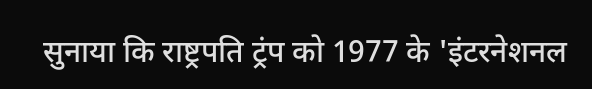सुनाया कि राष्ट्रपति ट्रंप को 1977 के 'इंटरनेशनल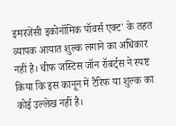इमरजेंसी इकोनॉमिक पॉवर्स एक्ट' के तहत व्यापक आयात शुल्क लगाने का अधिकार नहीं है। चीफ जस्टिस जॉन रॉबर्ट्स ने स्पष्ट किया कि इस कानून में टैरिफ या शुल्क का कोई उल्लेख नहीं है।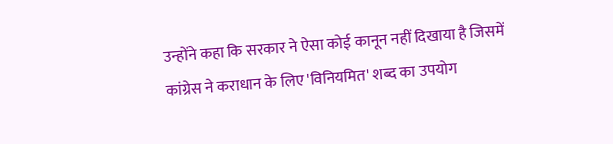उन्होंने कहा कि सरकार ने ऐसा कोई कानून नहीं दिखाया है जिसमें कांग्रेस ने कराधान के लिए 'विनियमित' शब्द का उपयोग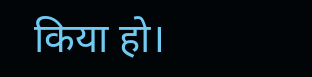किया हो।